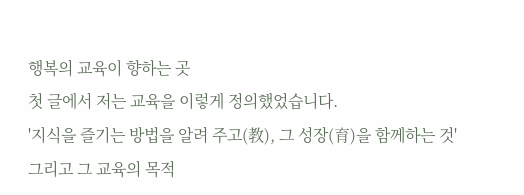행복의 교육이 향하는 곳
첫 글에서 저는 교육을 이렇게 정의했었습니다.
'지식을 즐기는 방법을 알려 주고(教), 그 성장(育)을 함께하는 것'
그리고 그 교육의 목적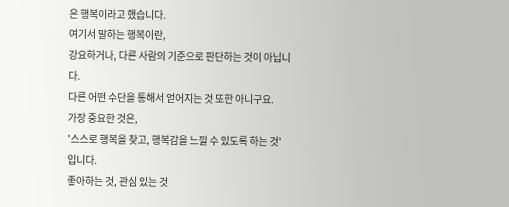은 행복이라고 했습니다.
여기서 말하는 행복이란,
강요하거나, 다른 사람의 기준으로 판단하는 것이 아닙니다.
다른 어떤 수단을 통해서 얻어지는 것 또한 아니구요.
가장 중요한 것은,
'스스로 행복을 찾고, 행복감을 느낄 수 있도록 하는 것'
입니다.
좋아하는 것, 관심 있는 것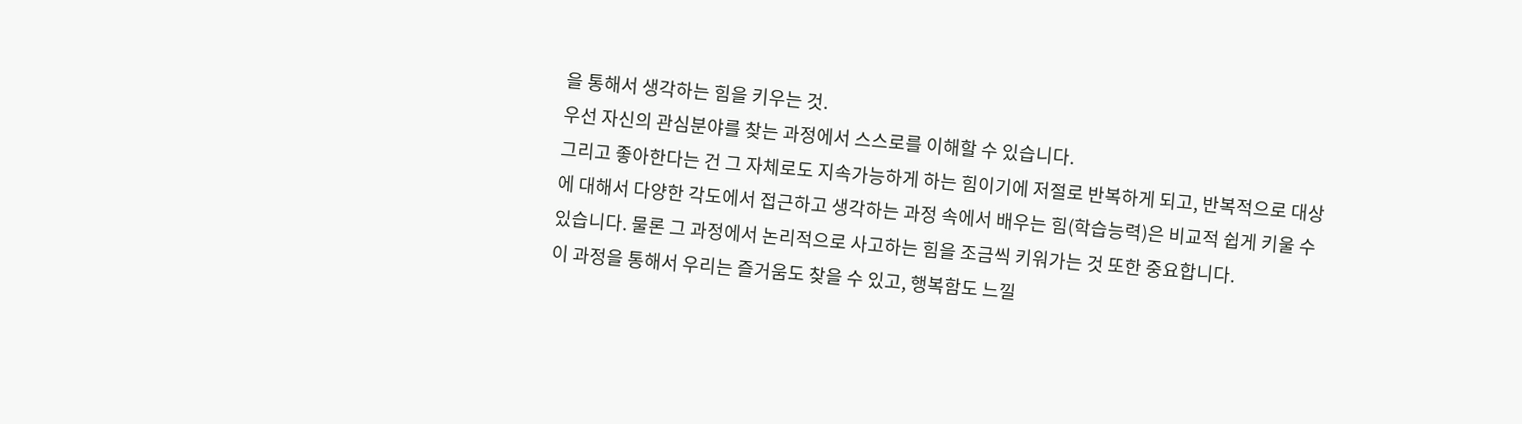을 통해서 생각하는 힘을 키우는 것.
우선 자신의 관심분야를 찾는 과정에서 스스로를 이해할 수 있습니다.
그리고 좋아한다는 건 그 자체로도 지속가능하게 하는 힘이기에 저절로 반복하게 되고, 반복적으로 대상에 대해서 다양한 각도에서 접근하고 생각하는 과정 속에서 배우는 힘(학습능력)은 비교적 쉽게 키울 수 있습니다. 물론 그 과정에서 논리적으로 사고하는 힘을 조금씩 키워가는 것 또한 중요합니다.
이 과정을 통해서 우리는 즐거움도 찾을 수 있고, 행복함도 느낄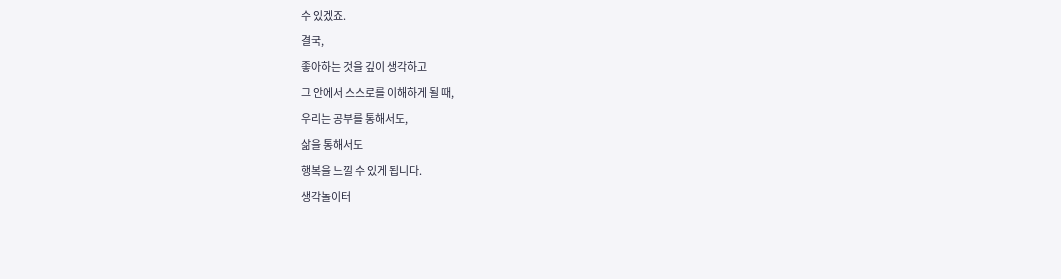수 있겠죠.
결국,
좋아하는 것을 깊이 생각하고
그 안에서 스스로를 이해하게 될 때,
우리는 공부를 통해서도,
삶을 통해서도
행복을 느낄 수 있게 됩니다.
생각놀이터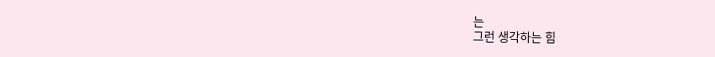는
그런 생각하는 힘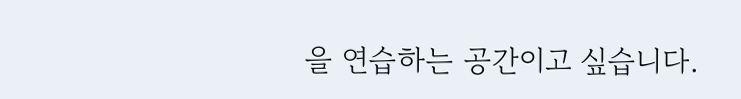을 연습하는 공간이고 싶습니다.